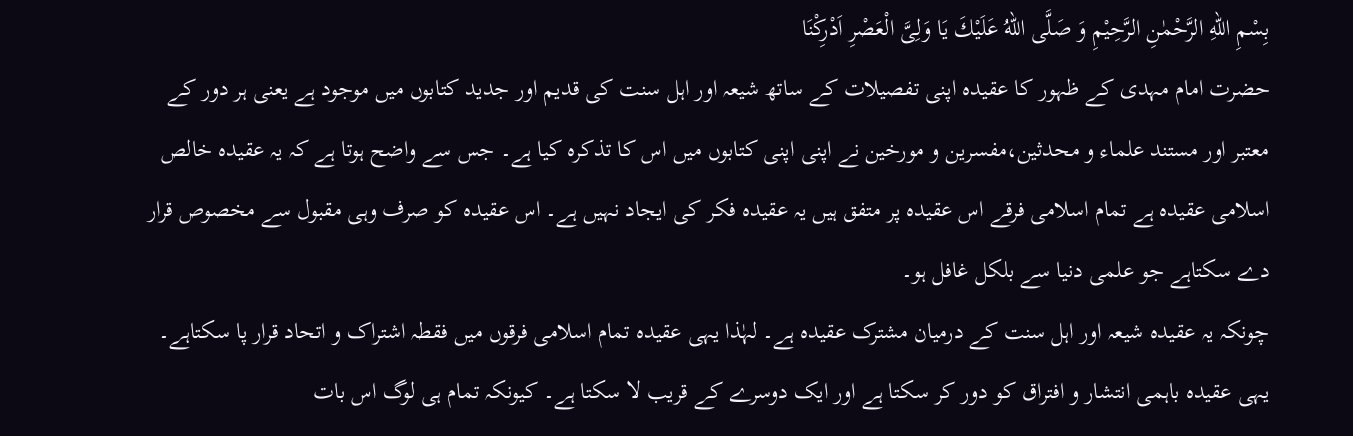بِسْمِ اللهِ الرَّحْمٰنِ الرَّحِیْمِ وَ صَلَّی اللهُ عَلَیْكَ یَا وَلِیَّ الْعَصْرِ اَدْرِكْنَا
حضرت امام مہدی کے ظہور کا عقیدہ اپنی تفصیلات کے ساتھ شیعہ اور اہل سنت کی قدیم اور جدید کتابوں میں موجود ہے یعنی ہر دور کے معتبر اور مستند علماء و محدثین،مفسرین و مورخین نے اپنی اپنی کتابوں میں اس کا تذکرہ کیا ہے۔ جس سے واضح ہوتا ہے کہ یہ عقیدہ خالص اسلامی عقیدہ ہے تمام اسلامی فرقے اس عقیدہ پر متفق ہیں یہ عقیدہ فکر کی ایجاد نہیں ہے۔ اس عقیدہ کو صرف وہی مقبول سے مخصوص قرار دے سکتاہے جو علمی دنیا سے بلکل غافل ہو۔
چونکہ یہ عقیدہ شیعہ اور اہل سنت کے درمیان مشترک عقیدہ ہے۔ لہٰذا یہی عقیدہ تمام اسلامی فرقوں میں فقطہ اشتراک و اتحاد قرار پا سکتاہے۔ یہی عقیدہ باہمی انتشار و افتراق کو دور کر سکتا ہے اور ایک دوسرے کے قریب لا سکتا ہے۔ کیونکہ تمام ہی لوگ اس بات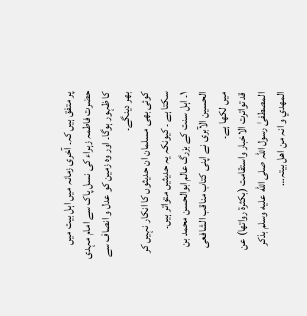پر متفق ہیں کہ۔ آخری زمانہ میں اہل بیت میں حضرت فاطمہ زہراء کی نسل پاک سے امام مہدی کا ظہور ہوگا۔ اور وہ زمین کو عدل و انصاف سے بھر دینگے۔
کوئی بھی مسلمان ان حدیثوں کا انکار نہیں کر سکتا ہے ۔ کیونکہ یہ حدیثیں متواتر ہیں۔
۱۔ اہل سنت کے بزرگ عالم ابوالحسن محمد بن الحسین الآبری نے اپنی کتاب مناقب الشافعی میں لکھا ہے۔
قد تواترت الاخبار واستقامت (بکثرۃ رواتھا) عن المصطفیٰ رسول اللہ صلى الله عليه وسلم بذکر المهدي و انہ من اھل بیتہ…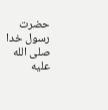حضرت رسول خدا صلى الله عليه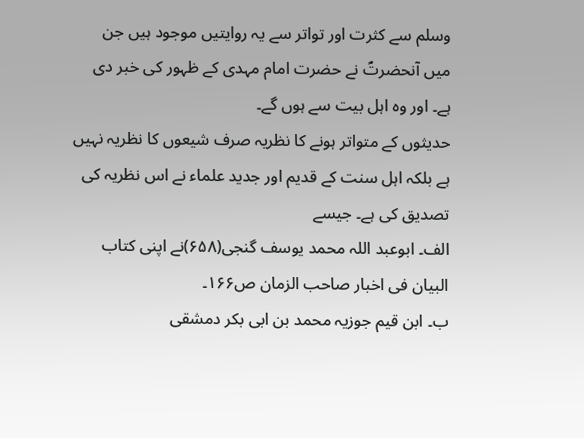وسلم سے کثرت اور تواتر سے یہ روایتیں موجود ہیں جن میں آنحضرتؐ نے حضرت امام مہدی کے ظہور کی خبر دی ہے۔ اور وہ اہل بیت سے ہوں گے۔
حدیثوں کے متواتر ہونے کا نظریہ صرف شیعوں کا نظریہ نہیں ہے بلکہ اہل سنت کے قدیم اور جدید علماء نے اس نظریہ کی تصدیق کی ہے۔ جیسے
الف۔ ابوعبد اللہ محمد یوسف گنجی(۶۵۸)نے اپنی کتاب البیان فی اخبار صاحب الزمان ص۱۶۶۔
ب۔ ابن قیم جوزیہ محمد بن ابی بکر دمشقی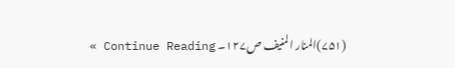(۷۵۱)المنار المنیف ص۱۲۷۔ Continue Reading »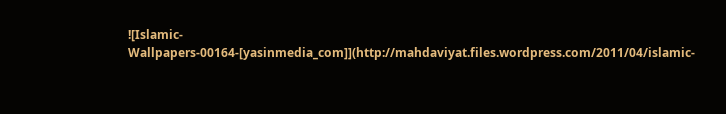![Islamic-Wallpapers-00164-[yasinmedia_com]](http://mahdaviyat.files.wordpress.com/2011/04/islamic-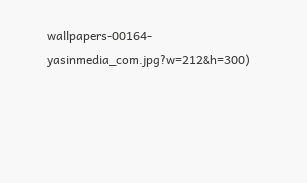wallpapers-00164-yasinmedia_com.jpg?w=212&h=300)